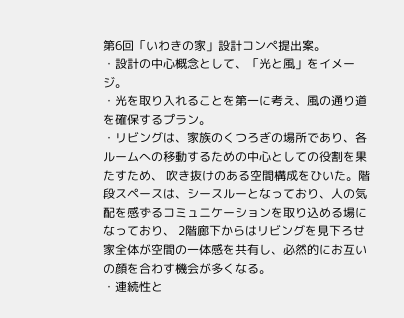第6回「いわきの家」設計コンペ提出案。
・設計の中心概念として、「光と風」をイメージ。
・光を取り入れることを第一に考え、風の通り道を確保するプラン。
・リビングは、家族のくつろぎの場所であり、各ルームへの移動するための中心としての役割を果たすため、 吹き抜けのある空間構成をひいた。階段スペースは、シースルーとなっており、人の気配を感ずるコミュニケーションを取り込める場になっており、 2階廊下からはリビングを見下ろせ家全体が空間の一体感を共有し、必然的にお互いの顔を合わす機会が多くなる。
・連続性と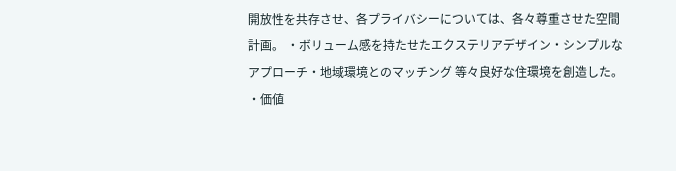開放性を共存させ、各プライバシーについては、各々尊重させた空間計画。 ・ボリューム感を持たせたエクステリアデザイン・シンプルなアプローチ・地域環境とのマッチング 等々良好な住環境を創造した。
・価値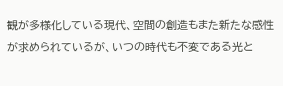観が多様化している現代、空間の創造もまた新たな感性が求められているが、いつの時代も不変である光と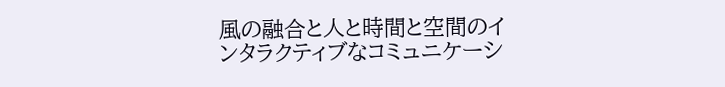風の融合と人と時間と空間のインタラクティブなコミュニケーシ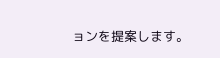ョンを提案します。